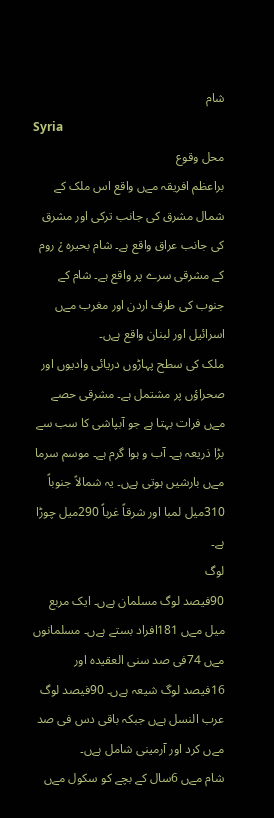شام
Syria
محل وقوع
براعظم افریقہ مےں واقع اس ملک کے شمال مشرق کی جانب ترکی اور مشرق کی جانب عراق واقع ہے۔ شام بحیرہ ¿ روم کے مشرقی سرے پر واقع ہے۔ شام کے جنوب کی طرف اردن اور مغرب مےں اسرائیل اور لبنان واقع ہےں۔
ملک کی سطح پہاڑوں دریائی وادیوں اور صحراؤں پر مشتمل ہے۔ مشرقی حصے مےں فرات بہتا ہے جو آبپاشی کا سب سے بڑا ذریعہ ہے۔ آب و ہوا گرم ہے۔ موسم سرما مےں بارشیں ہوتی ہےں۔ یہ شمالاً جنوباً 310میل لمبا اور شرقاً غرباً 290میل چوڑا ہے۔
لوگ
90فیصد لوگ مسلمان ہےں۔ ایک مربع میل مےں 181افراد بستے ہےں۔ مسلمانوں مےں 74فی صد سنی العقیدہ اور 16فیصد لوگ شیعہ ہےں۔ 90فیصد لوگ عرب النسل ہےں جبکہ باقی دس فی صد مےں کرد اور آرمینی شامل ہےں۔
شام مےں 6سال کے بچے کو سکول مےں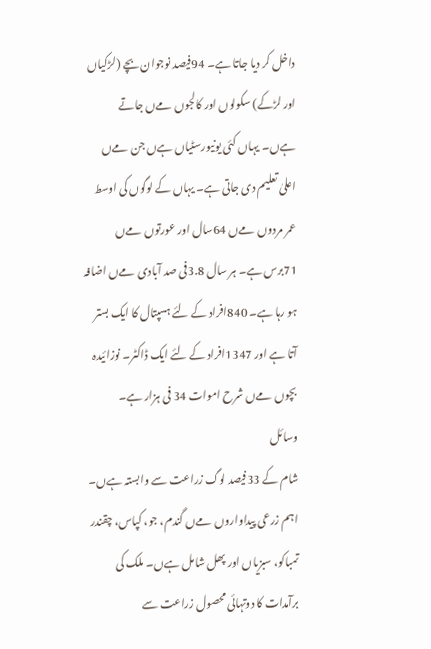داخل کر دیا جاتا ہے۔ 94فیصد نوجوان بچے (لڑکیاں اور لڑکے) سکولوں اور کالجوں مےں جاتے ہےں۔ یہاں کئی یونیورسٹیاں ہےں جن مےں اعلیٰ تعلیم دی جاتی ہے۔ یہاں کے لوگوں کی اوسط عمر مردوں مےں 64سال اور عورتوں مےں 71برس ہے۔ ہر سال 3.8فی صد آبادی مےں اضافہ ہو رہا ہے۔ 840افراد کے لئے ہسپتال کا ایک بستر آتا ہے اور 1347افراد کے لئے ایک ڈاکٹر۔ نوزائیدہ بچوں مےں شرح اموات 34 فی ہزار ہے۔
وسائل
شام کے 33فیصد لوگ زراعت سے وابستہ ہےں۔ اہم زرعی پیداواروں مےں گندم، جو، کپاس، چقندر تمباکو، سبزیاں اور پھل شامل ہےں۔ ملک کی برآمدات کا دوتہائی محصول زراعت سے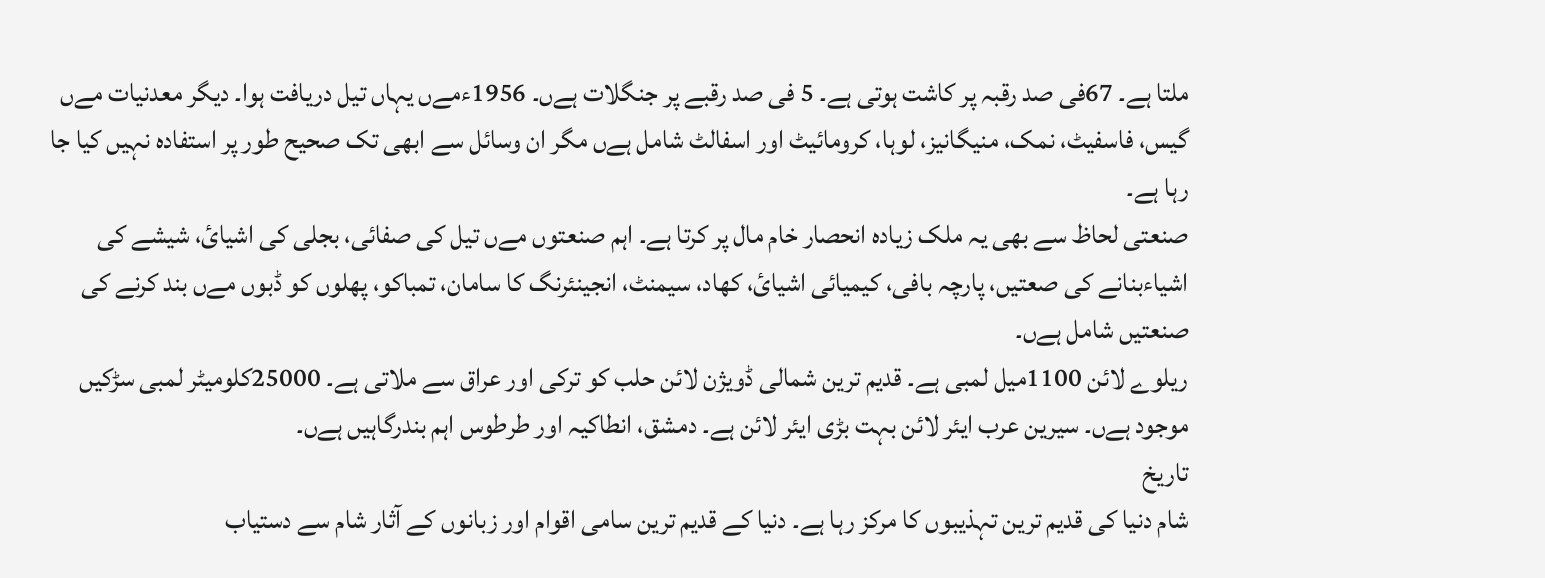ملتا ہے۔ 67فی صد رقبہ پر کاشت ہوتی ہے۔ 5 فی صد رقبے پر جنگلات ہےں۔ 1956ءمےں یہاں تیل دریافت ہوا۔ دیگر معدنیات مےں گیس، فاسفیٹ، نمک، منیگانیز، لوہا، کرومائیٹ اور اسفالٹ شامل ہےں مگر ان وسائل سے ابھی تک صحیح طور پر استفادہ نہیں کیا جا رہا ہے۔
صنعتی لحاظ سے بھی یہ ملک زیادہ انحصار خام مال پر کرتا ہے۔ اہم صنعتوں مےں تیل کی صفائی، بجلی کی اشیائ، شیشے کی اشیاءبنانے کی صعتیں، پارچہ بافی، کیمیائی اشیائ، کھاد، سیمنٹ، انجینئرنگ کا سامان، تمباکو، پھلوں کو ڈبوں مےں بند کرنے کی صنعتیں شامل ہےں۔
ریلوے لائن 1100میل لمبی ہے۔ قدیم ترین شمالی ڈویژن لائن حلب کو ترکی اور عراق سے ملاتی ہے۔ 25000کلومیٹر لمبی سڑکیں موجود ہےں۔ سیرین عرب ایئر لائن بہت بڑی ایئر لائن ہے۔ دمشق، انطاکیہ اور طرطوس اہم بندرگاہیں ہےں۔
تاریخ
شام دنیا کی قدیم ترین تہذیبوں کا مرکز رہا ہے۔ دنیا کے قدیم ترین سامی اقوام اور زبانوں کے آثار شام سے دستیاب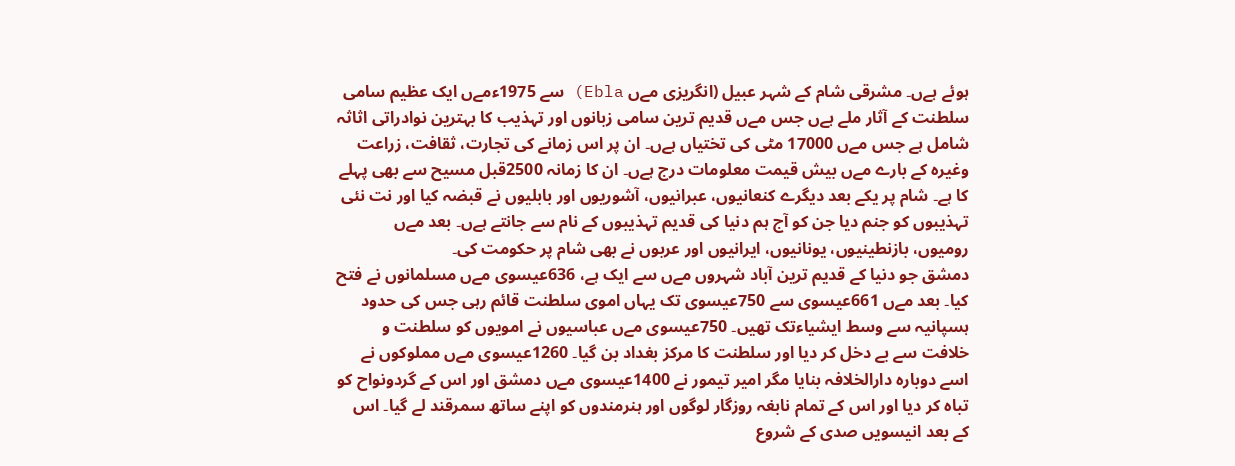ہوئے ہےں۔ مشرقی شام کے شہر عبیل (انگریزی مےں Ebla) سے 1975ءمےں ایک عظیم سامی سلطنت کے آثار ملے ہےں جس مےں قدیم ترین سامی زبانوں اور تہذیب کا بہترین نوادراتی اثاثہ شامل ہے جس مےں 17000 مٹی کی تختیاں ہےں۔ ان پر اس زمانے کی تجارت، ثقافت، زراعت وغیرہ کے بارے مےں بیش قیمت معلومات درج ہےں۔ ان کا زمانہ 2500قبل مسیح سے بھی پہلے کا ہے۔ شام پر یکے بعد دیگرے کنعانیوں، عبرانیوں، آشوریوں اور بابلیوں نے قبضہ کیا اور نت نئی تہذیبوں کو جنم دیا جن کو آج ہم دنیا کی قدیم تہذیبوں کے نام سے جانتے ہےں۔ بعد مےں رومیوں، بازنطینیوں، یونانیوں، ایرانیوں اور عربوں نے بھی شام پر حکومت کی۔
دمشق جو دنیا کے قدیم ترین آباد شہروں مےں سے ایک ہے، 636عیسوی مےں مسلمانوں نے فتح کیا۔ بعد مےں 661عیسوی سے 750عیسوی تک یہاں اموی سلطنت قائم رہی جس کی حدود ہسپانیہ سے وسط ایشیاءتک تھیں۔ 750عیسوی مےں عباسیوں نے امویوں کو سلطنت و خلافت سے بے دخل کر دیا اور سلطنت کا مرکز بغداد بن گیا۔ 1260عیسوی مےں مملوکوں نے اسے دوبارہ دارالخلافہ بنایا مگر امیر تیمور نے 1400عیسوی مےں دمشق اور اس کے گردونواح کو تباہ کر دیا اور اس کے تمام نابغہ روزگار لوگوں اور ہنرمندوں کو اپنے ساتھ سمرقند لے گیا۔ اس کے بعد انیسویں صدی کے شروع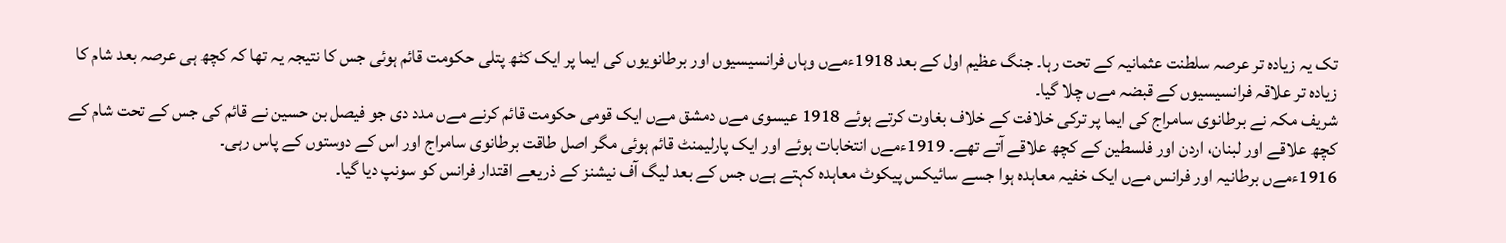تک یہ زیادہ تر عرصہ سلطنت عثمانیہ کے تحت رہا۔ جنگ عظیم اول کے بعد 1918ءمےں وہاں فرانسیسیوں اور برطانویوں کی ایما پر ایک کٹھ پتلی حکومت قائم ہوئی جس کا نتیجہ یہ تھا کہ کچھ ہی عرصہ بعد شام کا زیادہ تر علاقہ فرانسیسیوں کے قبضہ مےں چلا گیا۔
شریف مکہ نے برطانوی سامراج کی ایما پر ترکی خلافت کے خلاف بغاوت کرتے ہوئے 1918 عیسوی مےں دمشق مےں ایک قومی حکومت قائم کرنے مےں مدد دی جو فیصل بن حسین نے قائم کی جس کے تحت شام کے کچھ علاقے اور لبنان، اردن اور فلسطین کے کچھ علاقے آتے تھے۔ 1919ءمےں انتخابات ہوئے اور ایک پارلیمنٹ قائم ہوئی مگر اصل طاقت برطانوی سامراج اور اس کے دوستوں کے پاس رہی۔
1916ءمےں برطانیہ اور فرانس مےں ایک خفیہ معاہدہ ہوا جسے سائیکس پیکوٹ معاہدہ کہتے ہےں جس کے بعد لیگ آف نیشنز کے ذریعے اقتدار فرانس کو سونپ دیا گیا۔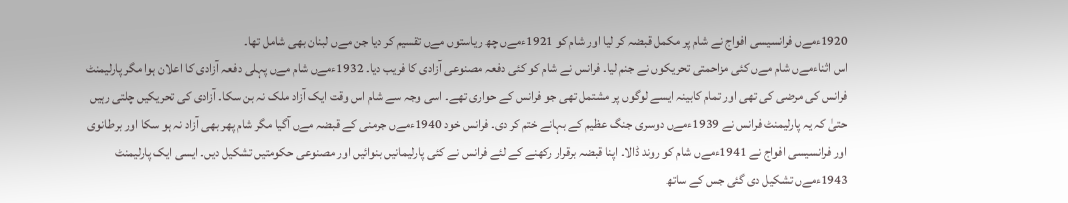1920ءمےں فرانسیسی افواج نے شام پر مکمل قبضہ کر لیا اور شام کو 1921ءمےں چھ ریاستوں مےں تقسیم کر دیا جن مےں لبنان بھی شامل تھا۔
اس اثناءمےں شام مےں کئی مزاحمتی تحریکوں نے جنم لیا۔ فرانس نے شام کو کئی دفعہ مصنوعی آزادی کا فریب دیا۔ 1932ءمےں شام مےں پہلی دفعہ آزادی کا اعلان ہوا مگر پارلیمنٹ فرانس کی مرضی کی تھی اور تمام کابینہ ایسے لوگوں پر مشتمل تھی جو فرانس کے حواری تھے۔ اسی وجہ سے شام اس وقت ایک آزاد ملک نہ بن سکا۔ آزادی کی تحریکیں چلتی رہیں حتیٰ کہ یہ پارلیمنٹ فرانس نے 1939ءمےں دوسری جنگ عظیم کے بہانے ختم کر دی۔ فرانس خود 1940ءمےں جرمنی کے قبضہ مےں آگیا مگر شام پھر بھی آزاد نہ ہو سکا اور برطانوی اور فرانسیسی افواج نے 1941ءمےں شام کو روند ڈالا۔ اپنا قبضہ برقرار رکھنے کے لئے فرانس نے کئی پارلیمانیں بنوائیں اور مصنوعی حکومتیں تشکیل دیں۔ ایسی ایک پارلیمنٹ 1943ءمےں تشکیل دی گئی جس کے ساتھ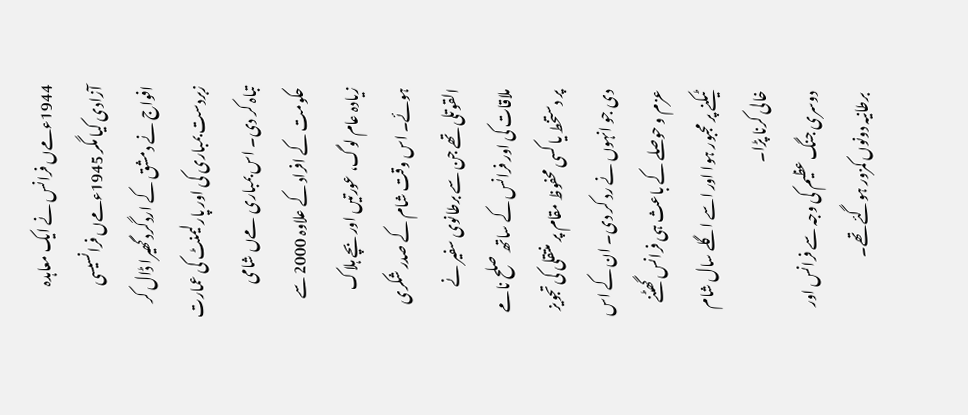1944ءمےں فرانس نے ایک معاہدہ آزادی کیا مگر 1945ءمےں فرانسیسی افواج نے دمشق کے اردگرد گھیرا ڈال کر زبردست بمباری کی اور پارلیمنٹ کی عمارت تباہ کر دی۔ اس بمباری مےں شامی حکومت کے افراد کے علاوہ 2000 سے زیادہ عام لوگ، عورتیں اور بچے ہلاک ہوئے۔ اس وقت شام کے صدر شکری القوتلی تھے جن سے برطانوی سفیر نے ملاقات کی اور فرانس کے ساتھ صلح نامے پر دستخط یا کسی محفوظ مقام پر منتقلی کی تجویز دی جو انہوں نے رد کر دی۔ ان کے اس عزم و حوصلے کے باعث ہی فرانس گھٹنے ٹیکنے پر مجبور ہوا اور اسے اگلے سال شام خالی کرنا پڑا۔
دوسری جنگ عظیم کی وجہ سے فرانس اور برطانیہ دونوں کمزور ہوگئے تھے۔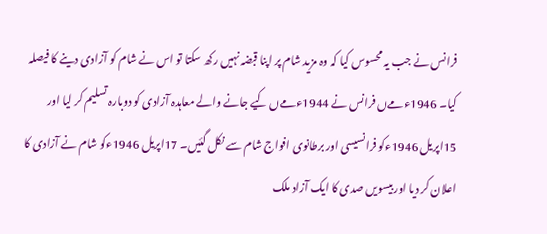فرانس نے جب یہ محسوس کیا کہ وہ مزید شام پر اپنا قبضہ نہیں رکھ سکتا تو اس نے شام کو آزادی دینے کا فیصلہ کیا۔ 1946ءمےں فرانس نے 1944ءمےں کیے جانے والے معاہدہ آزادی کو دوبارہ تسلیم کر لیا اور 15اپریل 1946ءکو فرانسیسی اور برطانوی افواج شام سے نکل گئیں۔ 17اپریل 1946ءکو شام نے آزادی کا اعلان کر دیا اور بیسویں صدی کا ایک آزاد ملک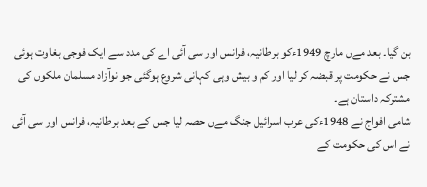بن گیا۔ بعد مےں مارچ 1949ءکو برطانیہ، فرانس اور سی آئی اے کی مدد سے ایک فوجی بغاوت ہوئی جس نے حکومت پر قبضہ کر لیا اور کم و بیش وہی کہانی شروع ہوگئی جو نوآزاد مسلمان ملکوں کی مشترکہ داستان ہے۔
شامی افواج نے 1948ءکی عرب اسرائیل جنگ مےں حصہ لیا جس کے بعد برطانیہ، فرانس اور سی آئی نے اس کی حکومت کے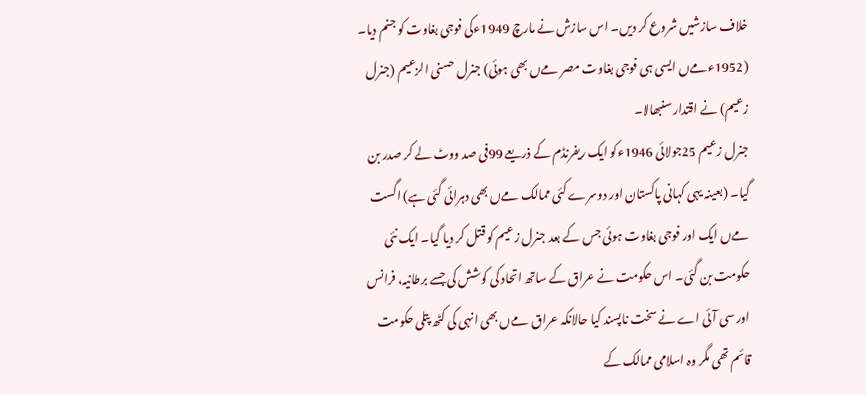خلاف سازشیں شروع کر دیں۔ اس سازش نے مارچ 1949ءکی فوجی بغاوت کو جنم دیا۔ (1952ءمےں ایسی ہی فوجی بغاوت مصر مےں بھی ہوئی) جنرل حسنی الزعیم (جنرل زعیم) نے اقتدار سنبھالا۔
جنرل زعیم 25جولائی 1946ءکو ایک ریفرنڈم کے ذریعے 99فی صد ووٹ لے کر صدر بن گیا۔ (بعینہ یہی کہانی پاکستان اور دوسرے کئی ممالک مےں بھی دہرائی گئی ہے) اگست مےں ایک اور فوجی بغاوت ہوئی جس کے بعد جنرل زعیم کو قتل کر دیا گیا۔ ایک نئی حکومت بن گئی۔ اس حکومت نے عراق کے ساتھ اتحاد کی کوشش کی جسے برطانیہ، فرانس اور سی آئی اے نے سخت ناپسند کیا حالانکہ عراق مےں بھی انہی کی کٹھ پتلی حکومت قائم تھی مگر وہ اسلامی ممالک کے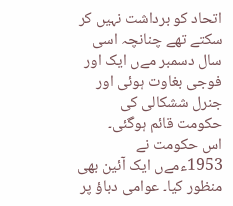اتحاد کو برداشت نہیں کر سکتے تھے چنانچہ اسی سال دسمبر مےں ایک اور فوجی بغاوت ہوئی اور جنرل ششکالی کی حکومت قائم ہوگئی۔
اس حکومت نے 1953ءمےں ایک آئین بھی منظور کیا۔ عوامی دباؤ پر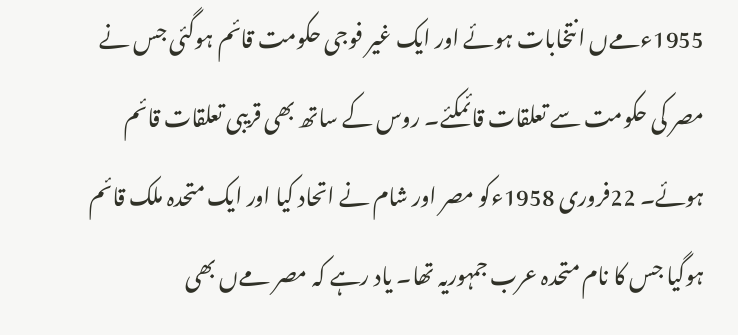1955ءمےں انتخابات ہوئے اور ایک غیر فوجی حکومت قائم ہوگئی جس نے مصر کی حکومت سے تعلقات قائمکئے۔ روس کے ساتھ بھی قریبی تعلقات قائم ہوئے۔ 22فروری 1958ءکو مصر اور شام نے اتحاد کیا اور ایک متحدہ ملک قائم ہوگیا جس کا نام متحدہ عرب جمہوریہ تھا۔ یاد رہے کہ مصر مےں بھی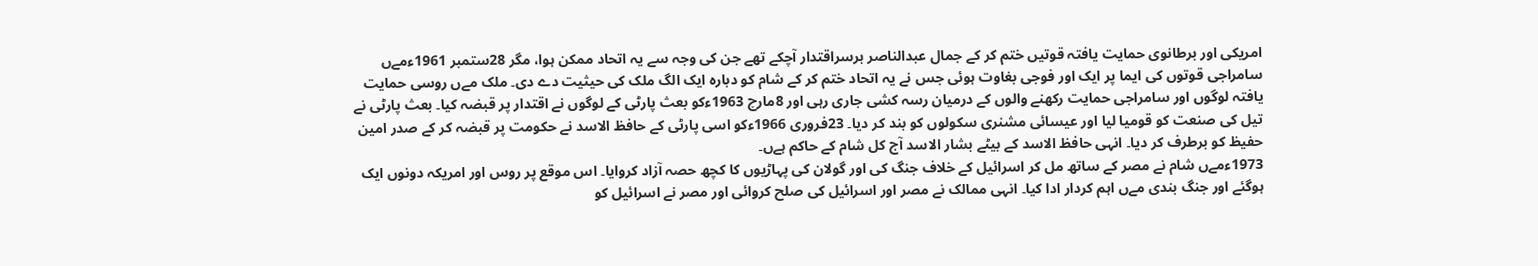امریکی اور برطانوی حمایت یافتہ قوتیں ختم کر کے جمال عبدالناصر برسراقتدار آچکے تھے جن کی وجہ سے یہ اتحاد ممکن ہوا، مگر 28ستمبر 1961ءمےں سامراجی قوتوں کی ایما پر ایک اور فوجی بغاوت ہوئی جس نے یہ اتحاد ختم کر کے شام کو دبارہ ایک الگ ملک کی حیثیت دے دی۔ ملک مےں روسی حمایت یافتہ لوگوں اور سامراجی حمایت رکھنے والوں کے درمیان رسہ کشی جاری رہی اور 8مارچ 1963ءکو بعث پارٹی کے لوگوں نے اقتدار پر قبضہ کیا۔ بعث پارٹی نے تیل کی صنعت کو قومیا لیا اور عیسائی مشنری سکولوں کو بند کر دیا۔ 23فروری 1966ءکو اسی پارٹی کے حافظ الاسد نے حکومت پر قبضہ کر کے صدر امین حفیظ کو برطرف کر دیا۔ انہی حافظ الاسد کے بیٹے بشار الاسد آج کل شام کے حاکم ہےں۔
1973ءمےں شام نے مصر کے ساتھ مل کر اسرائیل کے خلاف جنگ کی اور گولان کی پہاڑیوں کا کچھ حصہ آزاد کروایا۔ اس موقع پر روس اور امریکہ دونوں ایک ہوگئے اور جنگ بندی مےں اہم کردار ادا کیا۔ انہی ممالک نے مصر اور اسرائیل کی صلح کروائی اور مصر نے اسرائیل کو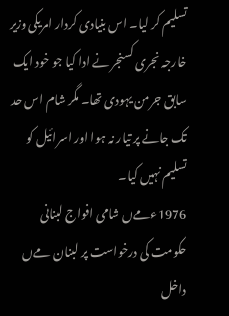تسلیم کر لیا۔ اس بنیادی کردار امریکی وزیر خارجہ نجری کسنجر نے ادا کیا جو خود ایک سابق جرمن یہودی تھا۔ مگر شام اس حد تک جانے پر تیار نہ ہوا اور اسرائیل کو تسلیم نہیں کیا۔
1976ءمےں شامی افواج لبنانی حکومت کی درخواست پر لبنان مےں داخل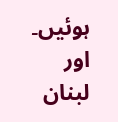ہوئیں۔ اور لبنان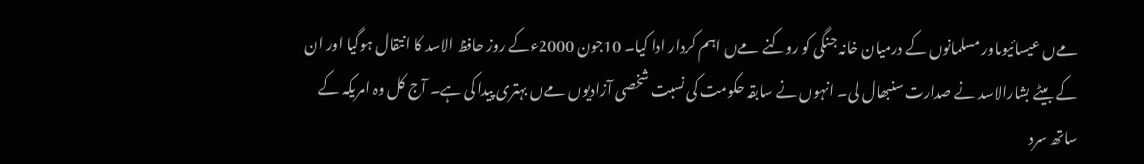مےں عیسائیوںاور مسلمانوں کے درمیان خانہ جنگی کو روکنے مےں اہم کردار ادا کیا۔ 10جون 2000ءکے روز حافظ الاسد کا انتقال ہوگیا اور ان کے بیٹے بشارالاسد نے صدارت سنبھال لی۔ انہوں نے سابقہ حکومت کی نسبت شخصی آزادیوں مےں بہتری پیدا کی ہے۔ آج کل وہ امریکہ کے ساتھ سرد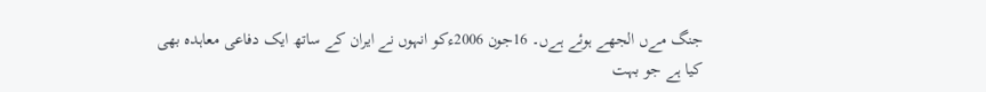جنگ مےں الجھے ہوئے ہےں۔ 16جون 2006ءکو انہوں نے ایران کے ساتھ ایک دفاعی معاہدہ بھی کیا ہے جو بہت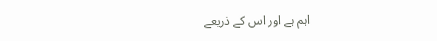اہم ہے اور اس کے ذریعے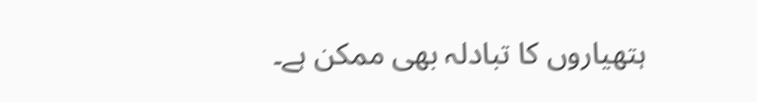ہتھیاروں کا تبادلہ بھی ممکن ہے۔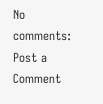No comments:
Post a Comment